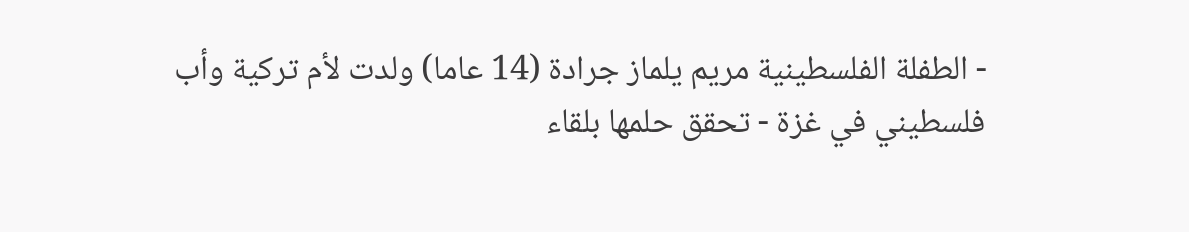- الطفلة الفلسطينية مريم يلماز جرادة (14 عاما) ولدت لأم تركية وأب فلسطيني في غزة - تحقق حلمها بلقاء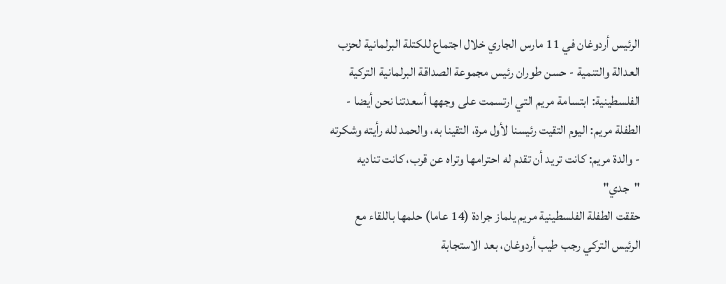الرئيس أردوغان في 11 مارس الجاري خلال اجتماع للكتلة البرلمانية لحزب العدالة والتنمية - حسن طوران رئيس مجموعة الصداقة البرلمانية التركية الفلسطينية: ابتسامة مريم التي ارتسمت على وجهها أسعدتنا نحن أيضا - الطفلة مريم: اليوم التقيت رئيسنا لأول مرة، التقينا به، والحمد لله رأيته وشكرته - والدة مريم: كانت تريد أن تقدم له احترامها وتراه عن قرب، كانت تناديه "جدي"
حققت الطفلة الفلسطينية مريم يلماز جرادة (14 عاما) حلمها باللقاء مع الرئيس التركي رجب طيب أردوغان، بعد الاستجابة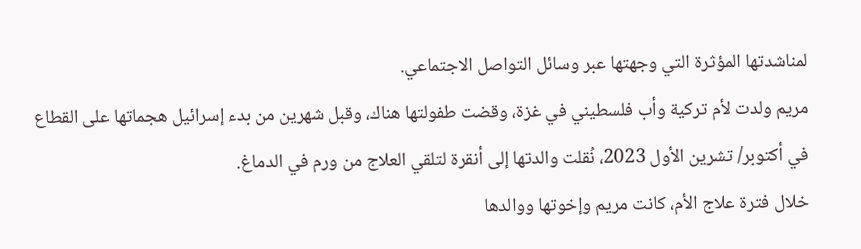لمناشدتها المؤثرة التي وجهتها عبر وسائل التواصل الاجتماعي.
مريم ولدت لأم تركية وأب فلسطيني في غزة، وقضت طفولتها هناك، وقبل شهرين من بدء إسرائيل هجماتها على القطاع في أكتوبر/ تشرين الأول 2023، نُقلت والدتها إلى أنقرة لتلقي العلاج من ورم في الدماغ.
خلال فترة علاج الأم، كانت مريم وإخوتها ووالدها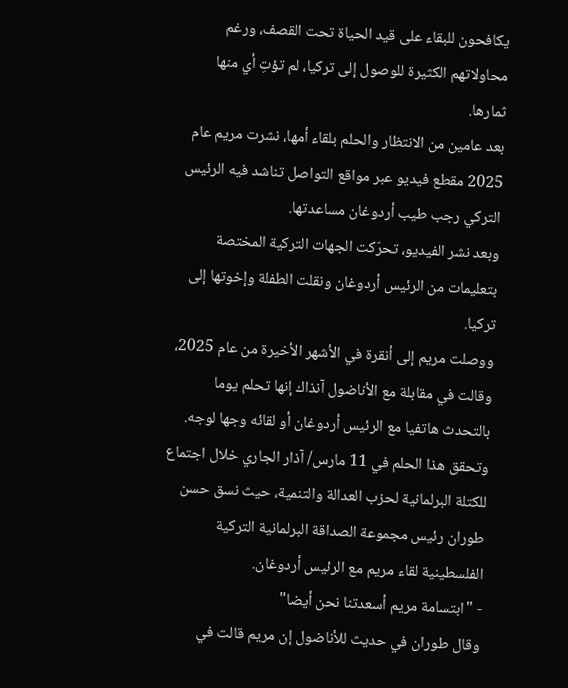يكافحون للبقاء على قيد الحياة تحت القصف، ورغم محاولاتهم الكثيرة للوصول إلى تركيا، لم تؤتِ أي منها ثمارها.
بعد عامين من الانتظار والحلم بلقاء أمها، نشرت مريم عام 2025 مقطع فيديو عبر مواقع التواصل تناشد فيه الرئيس التركي رجب طيب أردوغان مساعدتها.
وبعد نشر الفيديو، تحرّكت الجهات التركية المختصة بتعليمات من الرئيس أردوغان ونقلت الطفلة وإخوتها إلى تركيا.
ووصلت مريم إلى أنقرة في الأشهر الأخيرة من عام 2025، وقالت في مقابلة مع الأناضول آنذاك إنها تحلم يوما بالتحدث هاتفيا مع الرئيس أردوغان أو لقائه وجها لوجه.
وتحقق هذا الحلم في 11 مارس/ آذار الجاري خلال اجتماع للكتلة البرلمانية لحزب العدالة والتنمية، حيث نسق حسن طوران رئيس مجموعة الصداقة البرلمانية التركية الفلسطينية لقاء مريم مع الرئيس أردوغان.
- "ابتسامة مريم أسعدتنا نحن أيضا"
وقال طوران في حديث للأناضول إن مريم قالت في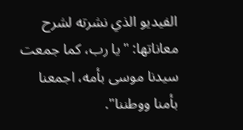الفيديو الذي نشرته لشرح معاناتها: "يا رب، كما جمعت سيدنا موسى بأمه، اجمعنا بأمنا ووطننا".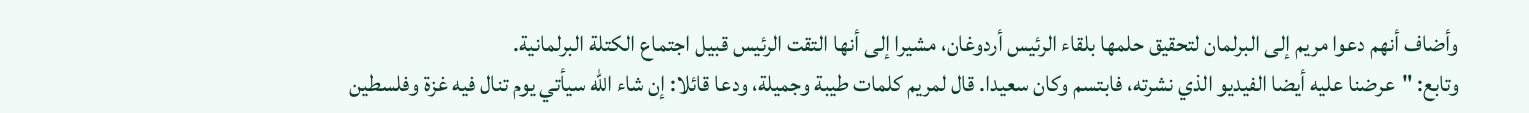وأضاف أنهم دعوا مريم إلى البرلمان لتحقيق حلمها بلقاء الرئيس أردوغان، مشيرا إلى أنها التقت الرئيس قبيل اجتماع الكتلة البرلمانية.
وتابع: "عرضنا عليه أيضا الفيديو الذي نشرته، فابتسم وكان سعيدا. قال لمريم كلمات طيبة وجميلة، ودعا قائلا: إن شاء الله سيأتي يوم تنال فيه غزة وفلسطين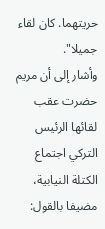حريتهما. كان لقاء جميلا".
وأشار إلى أن مريم حضرت عقب لقائها الرئيس التركي اجتماع الكتلة النيابية، مضيفا بالقول: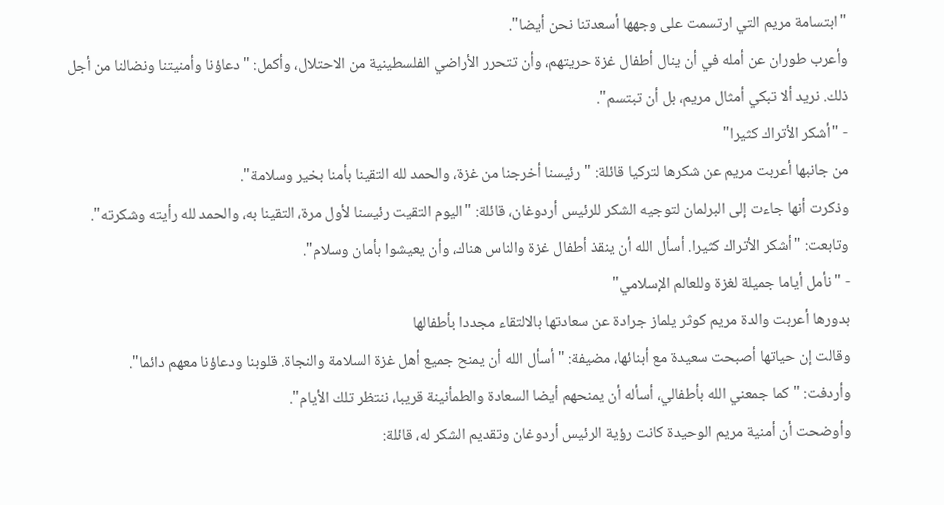"ابتسامة مريم التي ارتسمت على وجهها أسعدتنا نحن أيضا".
وأعرب طوران عن أمله في أن ينال أطفال غزة حريتهم، وأن تتحرر الأراضي الفلسطينية من الاحتلال، وأكمل: "دعاؤنا وأمنيتنا ونضالنا من أجل ذلك. نريد ألا تبكي أمثال مريم، بل أن تبتسم".
- "أشكر الأتراك كثيرا"
من جانبها أعربت مريم عن شكرها لتركيا قائلة: "رئيسنا أخرجنا من غزة، والحمد لله التقينا بأمنا بخير وسلامة".
وذكرت أنها جاءت إلى البرلمان لتوجيه الشكر للرئيس أردوغان، قائلة: "اليوم التقيت رئيسنا لأول مرة، التقينا به، والحمد لله رأيته وشكرته".
وتابعت: "أشكر الأتراك كثيرا. أسأل الله أن ينقذ أطفال غزة والناس هناك، وأن يعيشوا بأمان وسلام".
- "نأمل أياما جميلة لغزة وللعالم الإسلامي"
بدورها أعربت والدة مريم كوثر يلماز جرادة عن سعادتها بالالتقاء مجددا بأطفالها
وقالت إن حياتها أصبحت سعيدة مع أبنائها، مضيفة: "أسأل الله أن يمنح جميع أهل غزة السلامة والنجاة. قلوبنا ودعاؤنا معهم دائما".
وأردفت: "كما جمعني الله بأطفالي، أسأله أن يمنحهم أيضا السعادة والطمأنينة قريبا، ننتظر تلك الأيام".
وأوضحت أن أمنية مريم الوحيدة كانت رؤية الرئيس أردوغان وتقديم الشكر له، قائلة: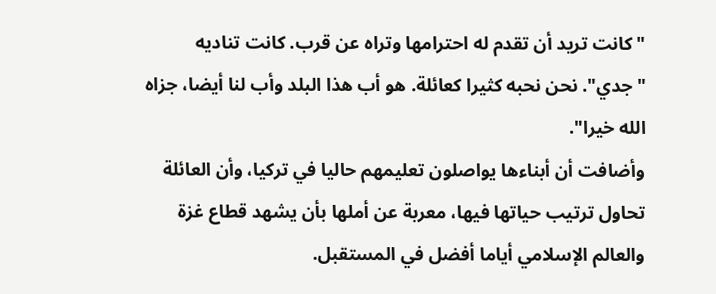"كانت تريد أن تقدم له احترامها وتراه عن قرب. كانت تناديه "جدي". نحن نحبه كثيرا كعائلة. هو أب هذا البلد وأب لنا أيضا، جزاه الله خيرا".
وأضافت أن أبناءها يواصلون تعليمهم حاليا في تركيا، وأن العائلة تحاول ترتيب حياتها فيها، معربة عن أملها بأن يشهد قطاع غزة والعالم الإسلامي أياما أفضل في المستقبل.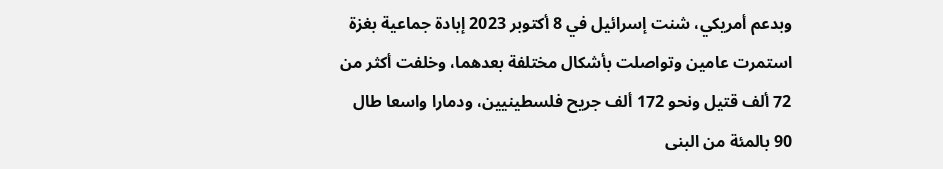وبدعم أمريكي، شنت إسرائيل في 8 أكتوبر 2023 إبادة جماعية بغزة استمرت عامين وتواصلت بأشكال مختلفة بعدهما، وخلفت أكثر من 72 ألف قتيل ونحو 172 ألف جريح فلسطينيين، ودمارا واسعا طال 90 بالمئة من البنى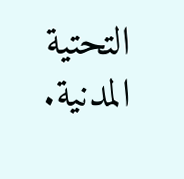التحتية المدنية.